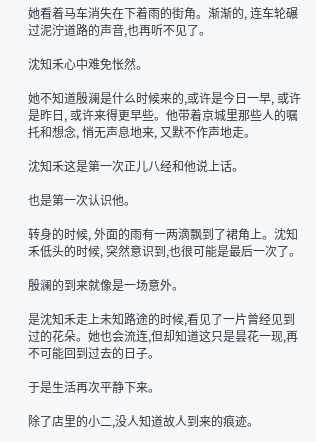她看着马车消失在下着雨的街角。渐渐的, 连车轮碾过泥泞道路的声音,也再听不见了。

沈知禾心中难免怅然。

她不知道殷澜是什么时候来的,或许是今日一早, 或许是昨日, 或许来得更早些。他带着京城里那些人的嘱托和想念, 悄无声息地来, 又默不作声地走。

沈知禾这是第一次正儿八经和他说上话。

也是第一次认识他。

转身的时候, 外面的雨有一两滴飘到了裙角上。沈知禾低头的时候, 突然意识到,也很可能是最后一次了。

殷澜的到来就像是一场意外。

是沈知禾走上未知路途的时候,看见了一片曾经见到过的花朵。她也会流连,但却知道这只是昙花一现,再不可能回到过去的日子。

于是生活再次平静下来。

除了店里的小二,没人知道故人到来的痕迹。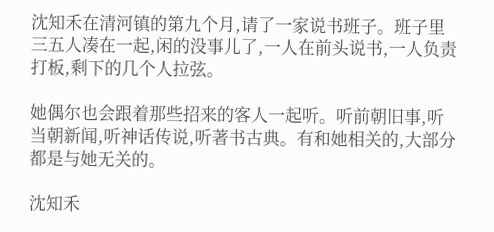沈知禾在清河镇的第九个月,请了一家说书班子。班子里三五人凑在一起,闲的没事儿了,一人在前头说书,一人负责打板,剩下的几个人拉弦。

她偶尔也会跟着那些招来的客人一起听。听前朝旧事,听当朝新闻,听神话传说,听著书古典。有和她相关的,大部分都是与她无关的。

沈知禾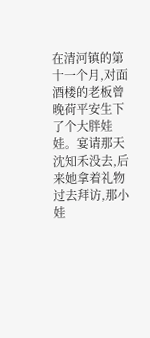在清河镇的第十一个月,对面酒楼的老板曾晚荷平安生下了个大胖娃娃。宴请那天沈知禾没去,后来她拿着礼物过去拜访,那小娃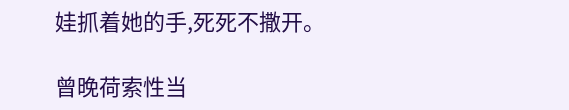娃抓着她的手,死死不撒开。

曾晚荷索性当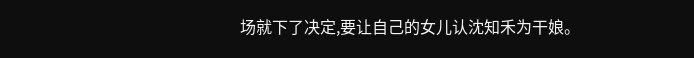场就下了决定,要让自己的女儿认沈知禾为干娘。